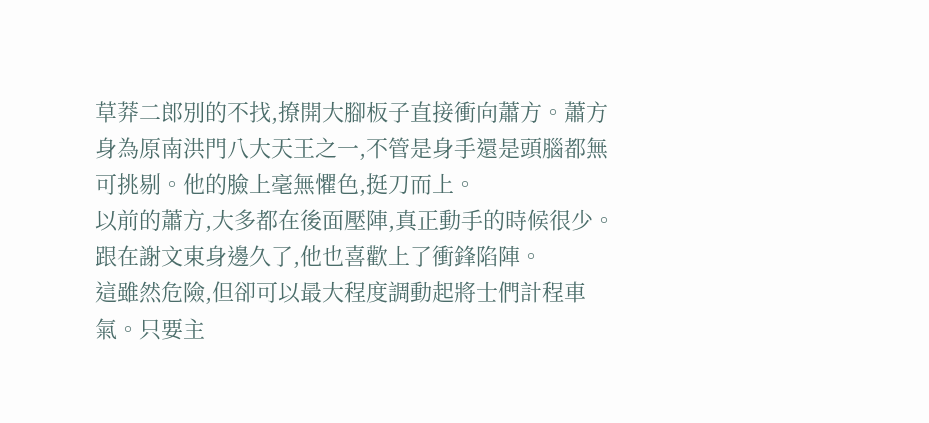草莽二郎別的不找,撩開大腳板子直接衝向蕭方。蕭方身為原南洪門八大天王之一,不管是身手還是頭腦都無可挑剔。他的臉上毫無懼色,挺刀而上。
以前的蕭方,大多都在後面壓陣,真正動手的時候很少。跟在謝文東身邊久了,他也喜歡上了衝鋒陷陣。
這雖然危險,但卻可以最大程度調動起將士們計程車氣。只要主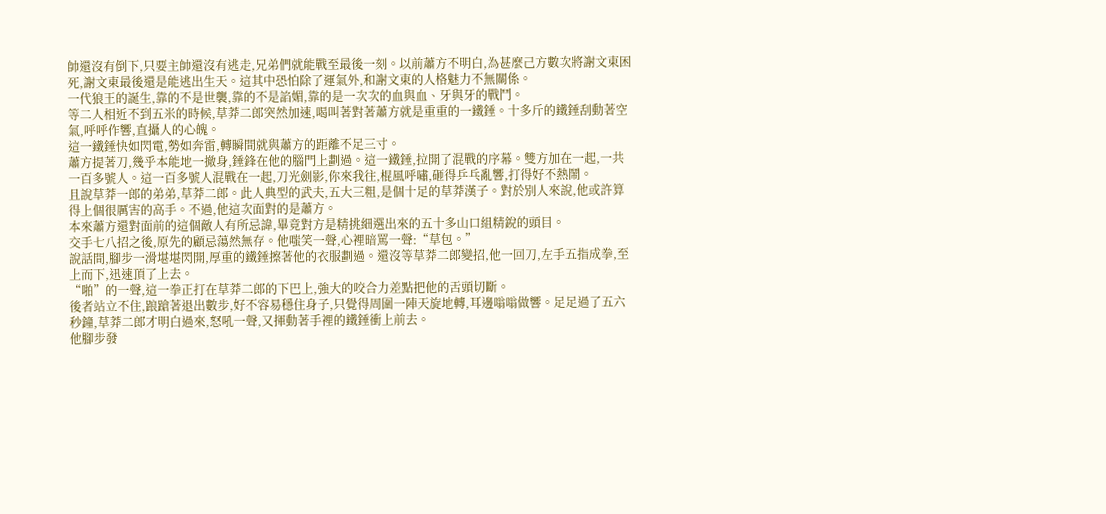帥還沒有倒下,只要主帥還沒有逃走,兄弟們就能戰至最後一刻。以前蕭方不明白,為甚麼己方數次將謝文東困死,謝文東最後還是能逃出生天。這其中恐怕除了運氣外,和謝文東的人格魅力不無關係。
一代狼王的誕生,靠的不是世襲,靠的不是諂媚,靠的是一次次的血與血、牙與牙的戰鬥。
等二人相近不到五米的時候,草莽二郎突然加速,喝叫著對著蕭方就是重重的一鐵錘。十多斤的鐵錘刮動著空氣,呼呼作響,直攝人的心魄。
這一鐵錘快如閃電,勢如奔雷,轉瞬間就與蕭方的距離不足三寸。
蕭方提著刀,幾乎本能地一撤身,錘鋒在他的腦門上劃過。這一鐵錘,拉開了混戰的序幕。雙方加在一起,一共一百多號人。這一百多號人混戰在一起,刀光劍影,你來我往,棍風呼嘯,砸得乒乓亂響,打得好不熱鬧。
且說草莽一郎的弟弟,草莽二郎。此人典型的武夫,五大三粗,是個十足的草莽漢子。對於別人來說,他或許算得上個很厲害的高手。不過,他這次面對的是蕭方。
本來蕭方還對面前的這個敵人有所忌諱,畢竟對方是精挑細選出來的五十多山口組精銳的頭目。
交手七八招之後,原先的顧忌蕩然無存。他嗤笑一聲,心裡暗罵一聲:“草包。”
說話間,腳步一滑堪堪閃開,厚重的鐵錘擦著他的衣服劃過。還沒等草莽二郎變招,他一回刀,左手五指成拳,至上而下,迅速頂了上去。
“啪”的一聲,這一拳正打在草莽二郎的下巴上,強大的咬合力差點把他的舌頭切斷。
後者站立不住,踉蹌著退出數步,好不容易穩住身子,只覺得周圍一陣天旋地轉,耳邊嗡嗡做響。足足過了五六秒鐘,草莽二郎才明白過來,怒吼一聲,又揮動著手裡的鐵錘衝上前去。
他腳步發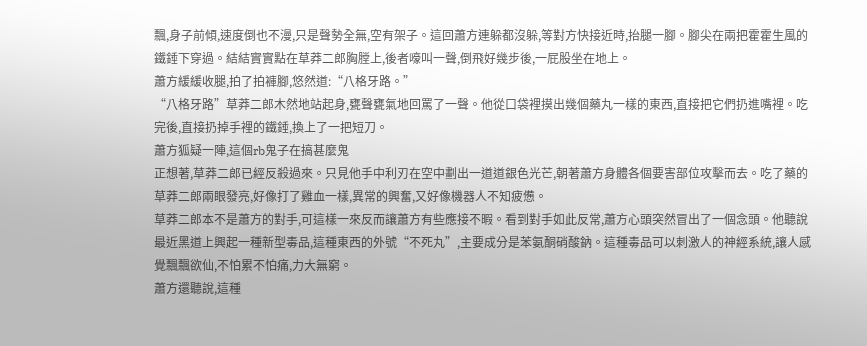飄,身子前傾,速度倒也不漫,只是聲勢全無,空有架子。這回蕭方連躲都沒躲,等對方快接近時,抬腿一腳。腳尖在兩把霍霍生風的鐵錘下穿過。結結實實點在草莽二郎胸膛上,後者嚎叫一聲,倒飛好幾步後,一屁股坐在地上。
蕭方緩緩收腿,拍了拍褲腳,悠然道:“八格牙路。”
“八格牙路”草莽二郎木然地站起身,甕聲甕氣地回罵了一聲。他從口袋裡摸出幾個藥丸一樣的東西,直接把它們扔進嘴裡。吃完後,直接扔掉手裡的鐵錘,換上了一把短刀。
蕭方狐疑一陣,這個rb鬼子在搞甚麼鬼
正想著,草莽二郎已經反殺過來。只見他手中利刃在空中劃出一道道銀色光芒,朝著蕭方身體各個要害部位攻擊而去。吃了藥的草莽二郎兩眼發亮,好像打了雞血一樣,異常的興奮,又好像機器人不知疲憊。
草莽二郎本不是蕭方的對手,可這樣一來反而讓蕭方有些應接不暇。看到對手如此反常,蕭方心頭突然冒出了一個念頭。他聽說最近黑道上興起一種新型毒品,這種東西的外號“不死丸”,主要成分是苯氨酮硝酸鈉。這種毒品可以刺激人的神經系統,讓人感覺飄飄欲仙,不怕累不怕痛,力大無窮。
蕭方還聽說,這種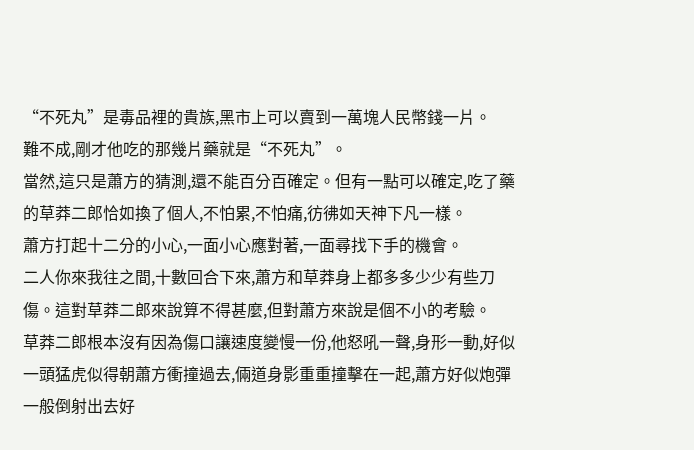“不死丸”是毒品裡的貴族,黑市上可以賣到一萬塊人民幣錢一片。
難不成,剛才他吃的那幾片藥就是“不死丸”。
當然,這只是蕭方的猜測,還不能百分百確定。但有一點可以確定,吃了藥的草莽二郎恰如換了個人,不怕累,不怕痛,彷彿如天神下凡一樣。
蕭方打起十二分的小心,一面小心應對著,一面尋找下手的機會。
二人你來我往之間,十數回合下來,蕭方和草莽身上都多多少少有些刀傷。這對草莽二郎來說算不得甚麼,但對蕭方來說是個不小的考驗。
草莽二郎根本沒有因為傷口讓速度變慢一份,他怒吼一聲,身形一動,好似一頭猛虎似得朝蕭方衝撞過去,倆道身影重重撞擊在一起,蕭方好似炮彈一般倒射出去好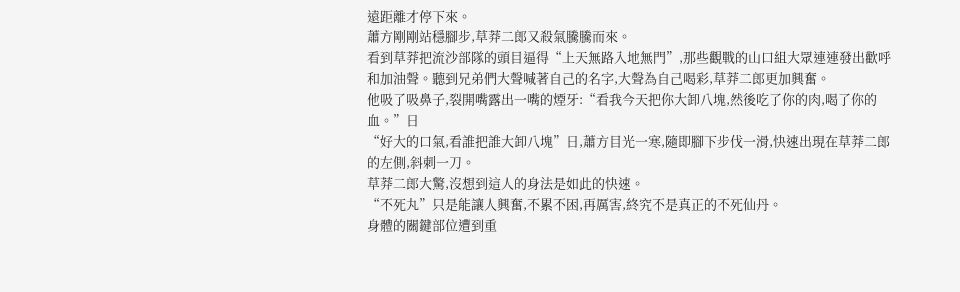遠距離才停下來。
蕭方剛剛站穩腳步,草莽二郎又殺氣騰騰而來。
看到草莽把流沙部隊的頭目逼得“上天無路入地無門”,那些觀戰的山口組大眾連連發出歡呼和加油聲。聽到兄弟們大聲喊著自己的名字,大聲為自己喝彩,草莽二郎更加興奮。
他吸了吸鼻子,裂開嘴露出一嘴的煙牙:“看我今天把你大卸八塊,然後吃了你的肉,喝了你的血。”日
“好大的口氣,看誰把誰大卸八塊”日,蕭方目光一寒,隨即腳下步伐一滑,快速出現在草莽二郎的左側,斜刺一刀。
草莽二郎大驚,沒想到這人的身法是如此的快速。
“不死丸”只是能讓人興奮,不累不困,再厲害,終究不是真正的不死仙丹。
身體的關鍵部位遭到重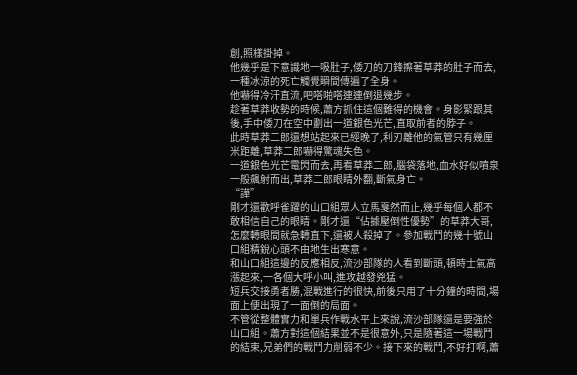創,照樣掛掉。
他幾乎是下意識地一吸肚子,倭刀的刀鋒擦著草莽的肚子而去,一種冰涼的死亡觸覺瞬間傳遍了全身。
他嚇得冷汗直流,吧嗒啪嗒連連倒退幾步。
趁著草莽收勢的時候,蕭方抓住這個難得的機會。身影緊跟其後,手中倭刀在空中劃出一道銀色光芒,直取前者的脖子。
此時草莽二郎還想站起來已經晚了,利刃離他的氣管只有幾厘米距離,草莽二郎嚇得驚魂失色。
一道銀色光芒電閃而去,再看草莽二郎,腦袋落地,血水好似噴泉一般飆射而出,草莽二郎眼睛外翻,斷氣身亡。
“譁”
剛才還歡呼雀躍的山口組眾人立馬戛然而止,幾乎每個人都不敢相信自己的眼睛。剛才還“佔據壓倒性優勢”的草莽大哥,怎麼轉眼間就急轉直下,還被人殺掉了。參加戰鬥的幾十號山口組精銳心頭不由地生出寒意。
和山口組這邊的反應相反,流沙部隊的人看到斷頭,頓時士氣高漲起來,一各個大呼小叫,進攻越發兇猛。
短兵交接勇者勝,混戰進行的很快,前後只用了十分鐘的時間,場面上便出現了一面倒的局面。
不管從整體實力和單兵作戰水平上來說,流沙部隊還是要強於山口組。蕭方對這個結果並不是很意外,只是隨著這一場戰鬥的結束,兄弟們的戰鬥力削弱不少。接下來的戰鬥,不好打啊,蕭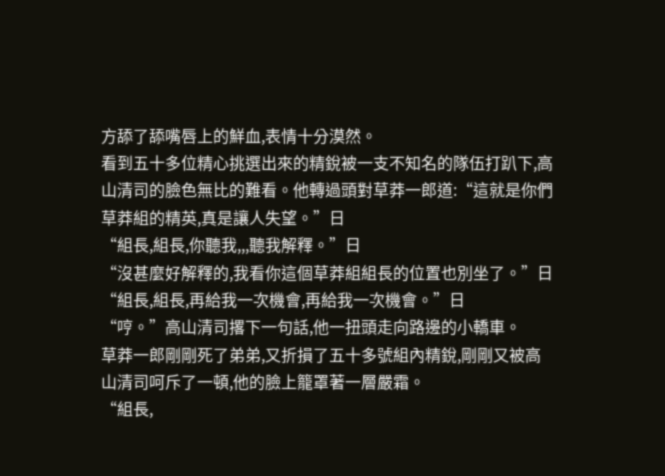方舔了舔嘴唇上的鮮血,表情十分漠然。
看到五十多位精心挑選出來的精銳被一支不知名的隊伍打趴下,高山清司的臉色無比的難看。他轉過頭對草莽一郎道:“這就是你們草莽組的精英,真是讓人失望。”日
“組長,組長,你聽我,,,聽我解釋。”日
“沒甚麼好解釋的,我看你這個草莽組組長的位置也別坐了。”日
“組長,組長,再給我一次機會,再給我一次機會。”日
“哼。”高山清司撂下一句話,他一扭頭走向路邊的小轎車。
草莽一郎剛剛死了弟弟,又折損了五十多號組內精銳,剛剛又被高山清司呵斥了一頓,他的臉上籠罩著一層嚴霜。
“組長,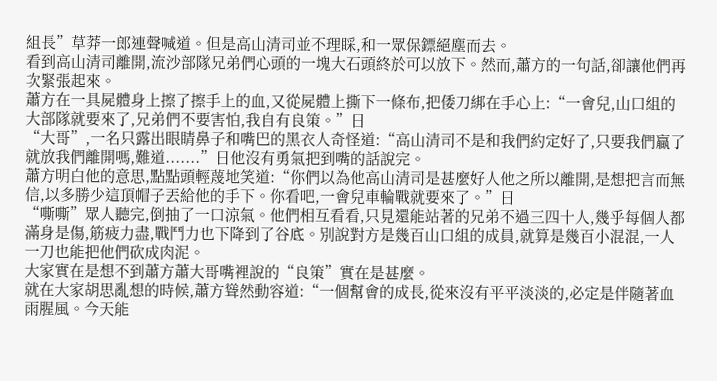組長”草莽一郎連聲喊道。但是高山清司並不理睬,和一眾保鏢絕塵而去。
看到高山清司離開,流沙部隊兄弟們心頭的一塊大石頭終於可以放下。然而,蕭方的一句話,卻讓他們再次緊張起來。
蕭方在一具屍體身上擦了擦手上的血,又從屍體上撕下一條布,把倭刀綁在手心上:“一會兒,山口組的大部隊就要來了,兄弟們不要害怕,我自有良策。”日
“大哥”,一名只露出眼睛鼻子和嘴巴的黑衣人奇怪道:“高山清司不是和我們約定好了,只要我們贏了就放我們離開嗎,難道.......”日他沒有勇氣把到嘴的話說完。
蕭方明白他的意思,點點頭輕蔑地笑道:“你們以為他高山清司是甚麼好人他之所以離開,是想把言而無信,以多勝少這頂帽子丟給他的手下。你看吧,一會兒車輪戰就要來了。”日
“嘶嘶”眾人聽完,倒抽了一口涼氣。他們相互看看,只見還能站著的兄弟不過三四十人,幾乎每個人都滿身是傷,筋疲力盡,戰鬥力也下降到了谷底。別說對方是幾百山口組的成員,就算是幾百小混混,一人一刀也能把他們砍成肉泥。
大家實在是想不到蕭方蕭大哥嘴裡說的“良策”實在是甚麼。
就在大家胡思亂想的時候,蕭方聳然動容道:“一個幫會的成長,從來沒有平平淡淡的,必定是伴隨著血雨腥風。今天能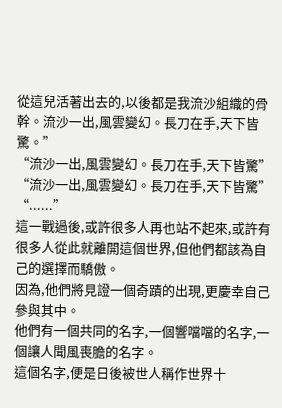從這兒活著出去的,以後都是我流沙組織的骨幹。流沙一出,風雲變幻。長刀在手,天下皆驚。”
“流沙一出,風雲變幻。長刀在手,天下皆驚”
“流沙一出,風雲變幻。長刀在手,天下皆驚”
“......”
這一戰過後,或許很多人再也站不起來,或許有很多人從此就離開這個世界,但他們都該為自己的選擇而驕傲。
因為,他們將見證一個奇蹟的出現,更慶幸自己參與其中。
他們有一個共同的名字,一個響噹噹的名字,一個讓人聞風喪膽的名字。
這個名字,便是日後被世人稱作世界十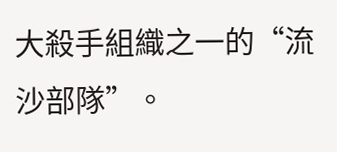大殺手組織之一的“流沙部隊”。